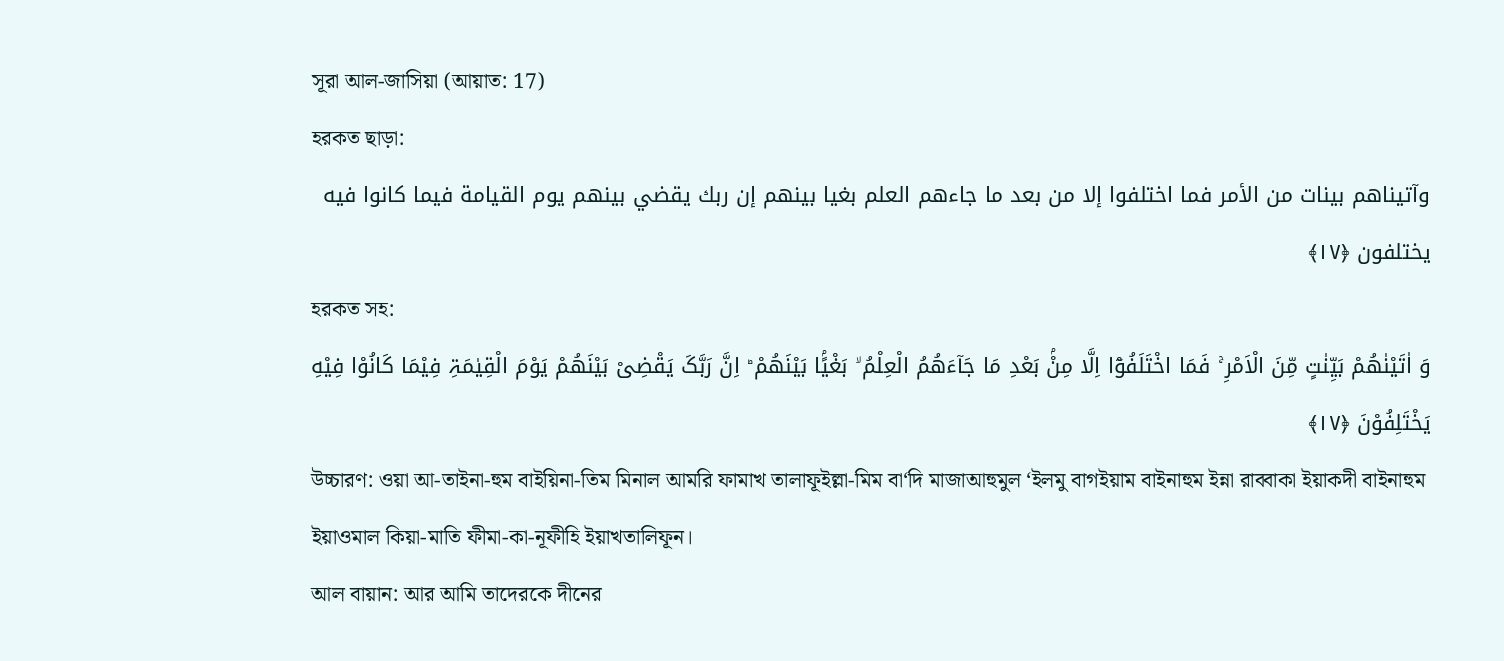সূরা আল-জাসিয়া (আয়াত: 17)
হরকত ছাড়া:
وآتيناهم بينات من الأمر فما اختلفوا إلا من بعد ما جاءهم العلم بغيا بينهم إن ربك يقضي بينهم يوم القيامة فيما كانوا فيه يختلفون ﴿١٧﴾
হরকত সহ:
وَ اٰتَیْنٰهُمْ بَیِّنٰتٍ مِّنَ الْاَمْرِ ۚ فَمَا اخْتَلَفُوْۤا اِلَّا مِنْۢ بَعْدِ مَا جَآءَهُمُ الْعِلْمُ ۙ بَغْیًۢا بَیْنَهُمْ ؕ اِنَّ رَبَّکَ یَقْضِیْ بَیْنَهُمْ یَوْمَ الْقِیٰمَۃِ فِیْمَا کَانُوْا فِیْهِ یَخْتَلِفُوْنَ ﴿۱۷﴾
উচ্চারণ: ওয়া আ-তাইনা-হুম বাইয়িনা-তিম মিনাল আমরি ফামাখ তালাফূইল্লা-মিম বা‘দি মাজাআহুমুল ‘ইলমু বাগইয়াম বাইনাহুম ইন্না রাব্বাকা ইয়াকদী বাইনাহুম ইয়াওমাল কিয়া-মাতি ফীমা-কা-নূফীহি ইয়াখতালিফূন।
আল বায়ান: আর আমি তাদেরকে দীনের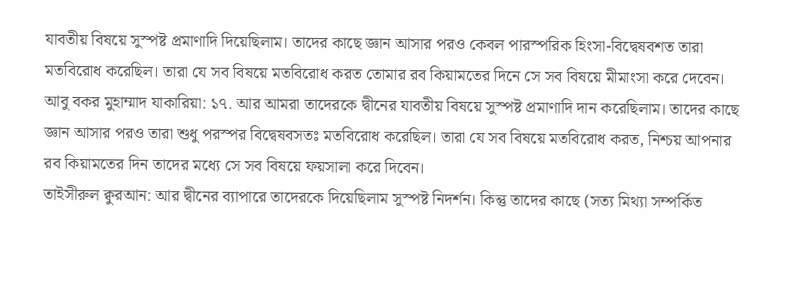যাবতীয় বিষয়ে সুস্পষ্ট প্রমাণাদি দিয়েছিলাম। তাদের কাছে জ্ঞান আসার পরও কেবল পারস্পরিক হিংসা-বিদ্বেষবশত তারা মতবিরোধ করেছিল। তারা যে সব বিষয়ে মতবিরোধ করত তোমার রব কিয়ামতের দিনে সে সব বিষয়ে মীমাংসা করে দেবেন।
আবু বকর মুহাম্মাদ যাকারিয়া: ১৭. আর আমরা তাদেরকে দ্বীনের যাবতীয় বিষয়ে সুস্পষ্ট প্রমাণাদি দান করেছিলাম। তাদের কাছে জ্ঞান আসার পরও তারা শুধু পরস্পর বিদ্বেষবসতঃ মতবিরোধ করেছিল। তারা যে সব বিষয়ে মতবিরোধ করত, নিশ্চয় আপনার রব কিয়ামতের দিন তাদের মধ্যে সে সব বিষয়ে ফয়সালা করে দিবেন।
তাইসীরুল ক্বুরআন: আর দ্বীনের ব্যাপারে তাদেরকে দিয়েছিলাম সুস্পষ্ট নিদর্শন। কিন্তু তাদের কাছে (সত্য মিথ্যা সম্পর্কিত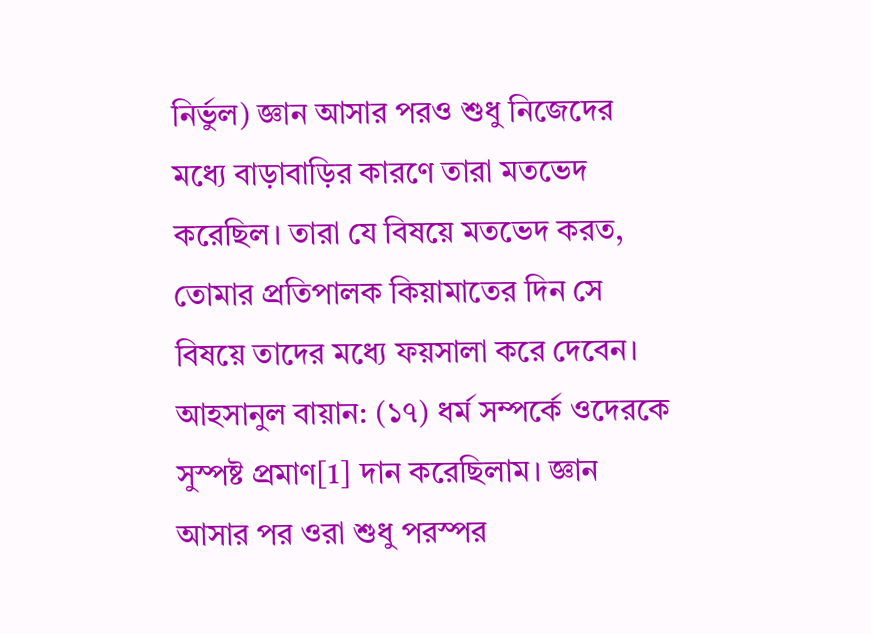নির্ভুল) জ্ঞান আসার পরও শুধু নিজেদের মধ্যে বাড়াবাড়ির কারণে তারা মতভেদ করেছিল। তারা যে বিষয়ে মতভেদ করত, তোমার প্রতিপালক কিয়ামাতের দিন সে বিষয়ে তাদের মধ্যে ফয়সালা করে দেবেন।
আহসানুল বায়ান: (১৭) ধর্ম সম্পর্কে ওদেরকে সুস্পষ্ট প্রমাণ[1] দান করেছিলাম। জ্ঞান আসার পর ওরা শুধু পরস্পর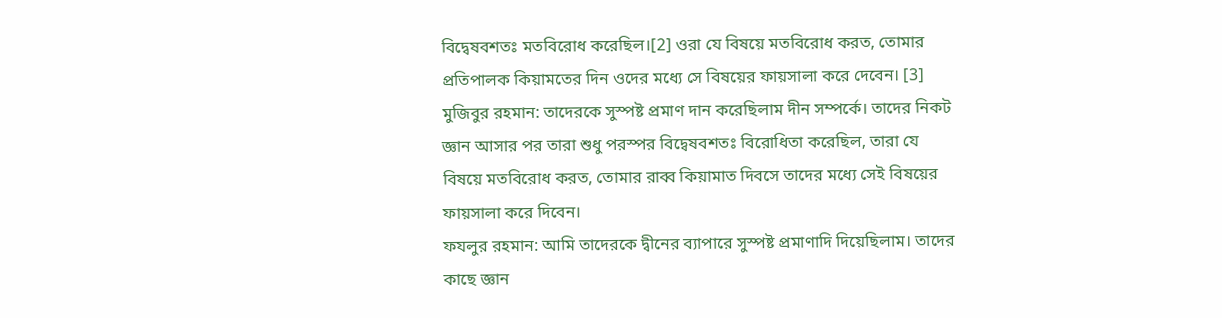বিদ্বেষবশতঃ মতবিরোধ করেছিল।[2] ওরা যে বিষয়ে মতবিরোধ করত, তোমার প্রতিপালক কিয়ামতের দিন ওদের মধ্যে সে বিষয়ের ফায়সালা করে দেবেন। [3]
মুজিবুর রহমান: তাদেরকে সুস্পষ্ট প্রমাণ দান করেছিলাম দীন সম্পর্কে। তাদের নিকট জ্ঞান আসার পর তারা শুধু পরস্পর বিদ্বেষবশতঃ বিরোধিতা করেছিল, তারা যে বিষয়ে মতবিরোধ করত, তোমার রাব্ব কিয়ামাত দিবসে তাদের মধ্যে সেই বিষয়ের ফায়সালা করে দিবেন।
ফযলুর রহমান: আমি তাদেরকে দ্বীনের ব্যাপারে সুস্পষ্ট প্রমাণাদি দিয়েছিলাম। তাদের কাছে জ্ঞান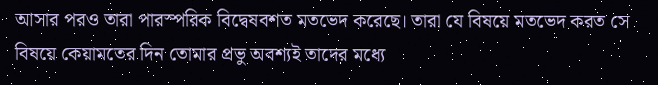আসার পরও তারা পারস্পরিক বিদ্বেষবশত মতভেদ করেছে। তারা যে বিষয়ে মতভেদ করত সে বিষয়ে কেয়ামতের দিন তোমার প্রভু অবশ্যই তাদের মধ্যে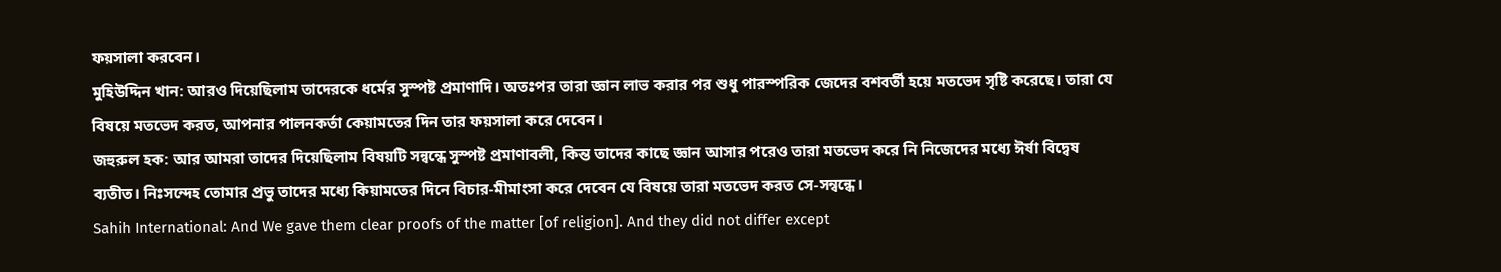ফয়সালা করবেন।
মুহিউদ্দিন খান: আরও দিয়েছিলাম তাদেরকে ধর্মের সুস্পষ্ট প্রমাণাদি। অতঃপর তারা জ্ঞান লাভ করার পর শুধু পারস্পরিক জেদের বশবর্তী হয়ে মতভেদ সৃষ্টি করেছে। তারা যে বিষয়ে মতভেদ করত, আপনার পালনকর্তা কেয়ামতের দিন তার ফয়সালা করে দেবেন।
জহুরুল হক: আর আমরা তাদের দিয়েছিলাম বিষয়টি সন্বন্ধে সুস্পষ্ট প্রমাণাবলী, কিন্ত তাদের কাছে জ্ঞান আসার পরেও তারা মতভেদ করে নি নিজেদের মধ্যে ঈর্ষা বিদ্বেষ ব্যতীত। নিঃসন্দেহ তোমার প্রভু তাদের মধ্যে কিয়ামতের দিনে বিচার-মীমাংসা করে দেবেন যে বিষয়ে তারা মতভেদ করত সে-সন্বন্ধে।
Sahih International: And We gave them clear proofs of the matter [of religion]. And they did not differ except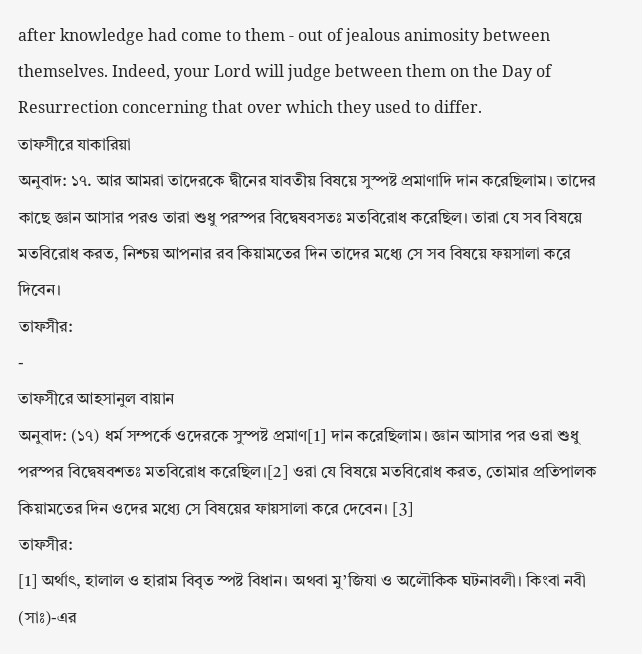after knowledge had come to them - out of jealous animosity between themselves. Indeed, your Lord will judge between them on the Day of Resurrection concerning that over which they used to differ.
তাফসীরে যাকারিয়া
অনুবাদ: ১৭. আর আমরা তাদেরকে দ্বীনের যাবতীয় বিষয়ে সুস্পষ্ট প্রমাণাদি দান করেছিলাম। তাদের কাছে জ্ঞান আসার পরও তারা শুধু পরস্পর বিদ্বেষবসতঃ মতবিরোধ করেছিল। তারা যে সব বিষয়ে মতবিরোধ করত, নিশ্চয় আপনার রব কিয়ামতের দিন তাদের মধ্যে সে সব বিষয়ে ফয়সালা করে দিবেন।
তাফসীর:
-
তাফসীরে আহসানুল বায়ান
অনুবাদ: (১৭) ধর্ম সম্পর্কে ওদেরকে সুস্পষ্ট প্রমাণ[1] দান করেছিলাম। জ্ঞান আসার পর ওরা শুধু পরস্পর বিদ্বেষবশতঃ মতবিরোধ করেছিল।[2] ওরা যে বিষয়ে মতবিরোধ করত, তোমার প্রতিপালক কিয়ামতের দিন ওদের মধ্যে সে বিষয়ের ফায়সালা করে দেবেন। [3]
তাফসীর:
[1] অর্থাৎ, হালাল ও হারাম বিবৃত স্পষ্ট বিধান। অথবা মু’জিযা ও অলৌকিক ঘটনাবলী। কিংবা নবী (সাঃ)-এর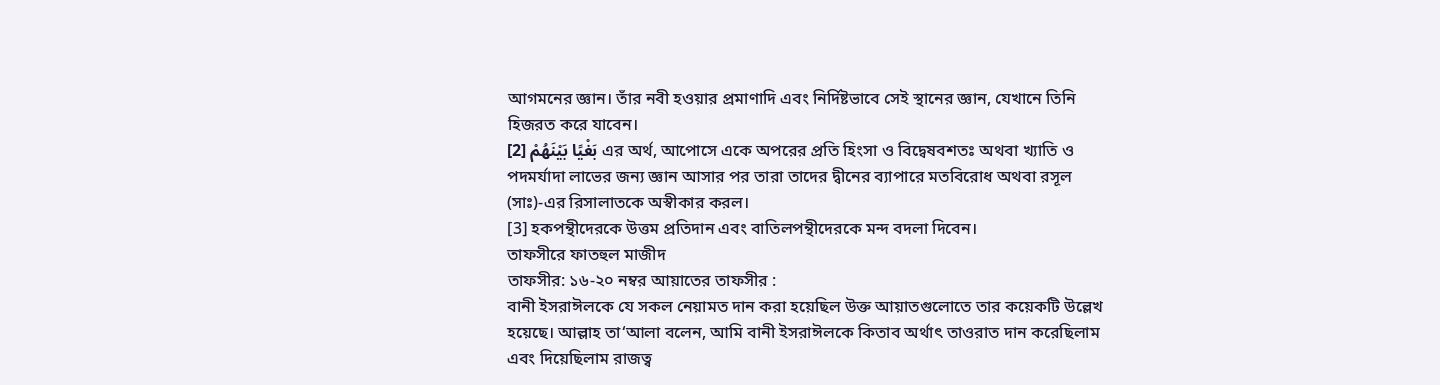আগমনের জ্ঞান। তাঁর নবী হওয়ার প্রমাণাদি এবং নির্দিষ্টভাবে সেই স্থানের জ্ঞান, যেখানে তিনি হিজরত করে যাবেন।
[2] بَغْيًا بَيْنَهُمْ এর অর্থ, আপোসে একে অপরের প্রতি হিংসা ও বিদ্বেষবশতঃ অথবা খ্যাতি ও পদমর্যাদা লাভের জন্য জ্ঞান আসার পর তারা তাদের দ্বীনের ব্যাপারে মতবিরোধ অথবা রসূল (সাঃ)-এর রিসালাতকে অস্বীকার করল।
[3] হকপন্থীদেরকে উত্তম প্রতিদান এবং বাতিলপন্থীদেরকে মন্দ বদলা দিবেন।
তাফসীরে ফাতহুল মাজীদ
তাফসীর: ১৬-২০ নম্বর আয়াতের তাফসীর :
বানী ইসরাঈলকে যে সকল নেয়ামত দান করা হয়েছিল উক্ত আয়াতগুলোতে তার কয়েকটি উল্লেখ হয়েছে। আল্লাহ তা‘আলা বলেন, আমি বানী ইসরাঈলকে কিতাব অর্থাৎ তাওরাত দান করেছিলাম এবং দিয়েছিলাম রাজত্ব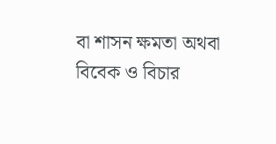বা শাসন ক্ষমতা অথবা বিবেক ও বিচার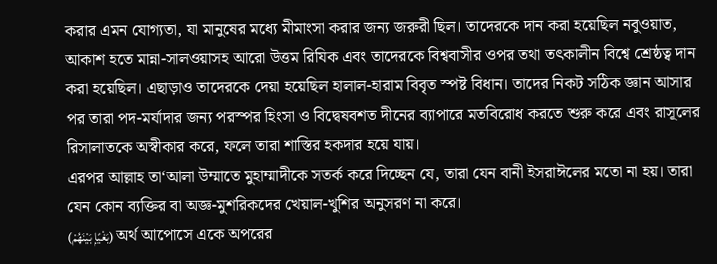করার এমন যোগ্যতা, যা মানুষের মধ্যে মীমাংসা করার জন্য জরুরী ছিল। তাদেরকে দান করা হয়েছিল নবুওয়াত, আকাশ হতে মান্না-সালওয়াসহ আরো উত্তম রিযিক এবং তাদেরকে বিশ্ববাসীর ওপর তথা তৎকালীন বিশ্বে শ্রেষ্ঠত্ব দান করা হয়েছিল। এছাড়াও তাদেরকে দেয়া হয়েছিল হালাল-হারাম বিবৃত স্পষ্ট বিধান। তাদের নিকট সঠিক জ্ঞান আসার পর তারা পদ-মর্যাদার জন্য পরস্পর হিংসা ও বিদ্বেষবশত দীনের ব্যাপারে মতবিরোধ করতে শুরু করে এবং রাসূলের রিসালাতকে অস্বীকার করে, ফলে তারা শাস্তির হকদার হয়ে যায়।
এরপর আল্লাহ তা‘আলা উম্মাতে মুহাম্মাদীকে সতর্ক করে দিচ্ছেন যে, তারা যেন বানী ইসরাঈলের মতো না হয়। তারা যেন কোন ব্যক্তির বা অজ্ঞ-মুশরিকদের খেয়াল-খুশির অনুসরণ না করে।
(بَغْيًاۭ بَيْنَهُمْ) অর্থ আপোসে একে অপরের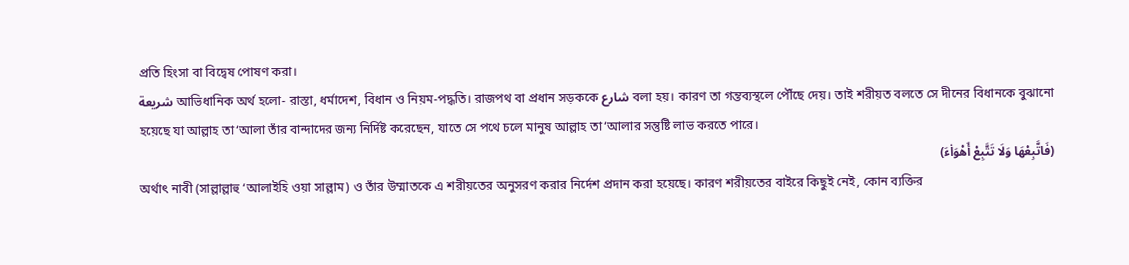প্রতি হিংসা বা বিদ্বেষ পোষণ করা।
شريعة আভিধানিক অর্থ হলো- রাস্তা, ধর্মাদেশ, বিধান ও নিয়ম-পদ্ধতি। রাজপথ বা প্রধান সড়ককে شارع বলা হয়। কারণ তা গন্তব্যস্থলে পৌঁছে দেয়। তাই শরীয়ত বলতে সে দীনের বিধানকে বুঝানো হয়েছে যা আল্লাহ তা‘আলা তাঁর বান্দাদের জন্য নির্দিষ্ট করেছেন, যাতে সে পথে চলে মানুষ আল্লাহ তা‘আলার সন্তুষ্টি লাভ করতে পারে।
(فَاتَّبِعْهَا وَلَا تَتَّبِعْ أَهْوَا۬ءَ)
অর্থাৎ নাবী (সাল্লাল্লাহু ‘আলাইহি ওয়া সাল্লাম) ও তাঁর উম্মাতকে এ শরীয়তের অনুসরণ করার নির্দেশ প্রদান করা হয়েছে। কারণ শরীয়তের বাইরে কিছুই নেই, কোন ব্যক্তির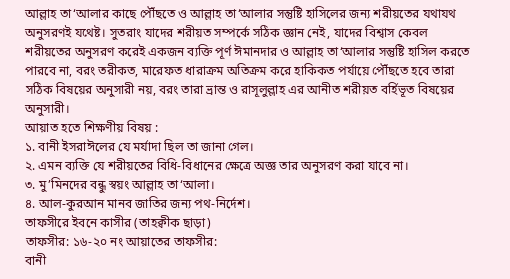আল্লাহ তা‘আলার কাছে পৌঁছতে ও আল্লাহ তা‘আলার সন্তুষ্টি হাসিলের জন্য শরীয়তের যথাযথ অনুসরণই যথেষ্ট। সুতরাং যাদের শরীয়ত সম্পর্কে সঠিক জ্ঞান নেই, যাদের বিশ্বাস কেবল শরীয়তের অনুসরণ করেই একজন ব্যক্তি পূর্ণ ঈমানদার ও আল্লাহ তা‘আলার সন্তুষ্টি হাসিল করতে পারবে না, বরং তরীকত, মারেফত ধারাক্রম অতিক্রম করে হাকিকত পর্যায়ে পৌঁছতে হবে তারা সঠিক বিষয়ের অনুসারী নয়, বরং তারা ভ্রান্ত ও রাসূলুল্লাহ এর আনীত শরীয়ত বর্হিভূত বিষয়ের অনুসারী।
আয়াত হতে শিক্ষণীয় বিষয় :
১. বানী ইসরাঈলের যে মর্যাদা ছিল তা জানা গেল।
২. এমন ব্যক্তি যে শরীয়তের বিধি-বিধানের ক্ষেত্রে অজ্ঞ তার অনুসরণ করা যাবে না।
৩. মু’মিনদের বন্ধু স্বয়ং আল্লাহ তা‘আলা।
৪. আল-কুরআন মানব জাতির জন্য পথ-নির্দেশ।
তাফসীরে ইবনে কাসীর (তাহক্বীক ছাড়া)
তাফসীর: ১৬-২০ নং আয়াতের তাফসীর:
বানী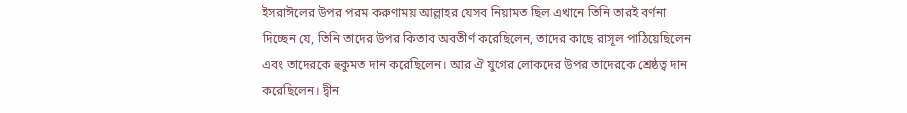ইসরাঈলের উপর পরম করুণাময় আল্লাহর যেসব নিয়ামত ছিল এখানে তিনি তারই বর্ণনা দিচ্ছেন যে, তিনি তাদের উপর কিতাব অবতীর্ণ করেছিলেন, তাদের কাছে রাসূল পাঠিয়েছিলেন এবং তাদেরকে হুকুমত দান করেছিলেন। আর ঐ যুগের লোকদের উপর তাদেরকে শ্রেষ্ঠত্ব দান করেছিলেন। দ্বীন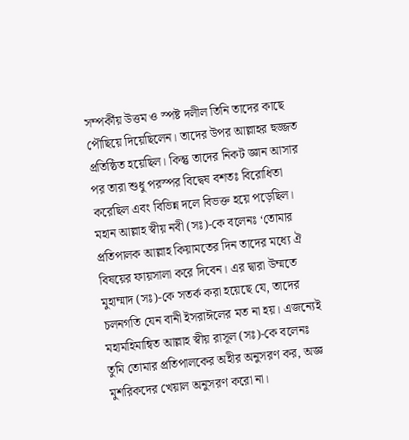সম্পর্কীয় উত্তম ও স্পষ্ট দলীল তিনি তাদের কাছে পৌছিয়ে দিয়েছিলেন। তাদের উপর আল্লাহর হুজ্জত প্রতিষ্ঠিত হয়েছিল। কিন্তু তাদের নিকট জ্ঞান আসার পর তারা শুধু পরস্পর বিদ্বেষ বশতঃ বিরোধিতা করেছিল এবং বিভিন্ন দলে বিভক্ত হয়ে পড়েছিল।
মহান আল্লাহ স্বীয় নবী (সঃ)-কে বলেনঃ ‘তোমার প্রতিপালক আল্লাহ কিয়ামতের দিন তাদের মধ্যে ঐ বিষয়ের ফায়সালা করে দিবেন। এর দ্বারা উম্মতে মুহাম্মাদ (সঃ)-কে সতর্ক করা হয়েছে যে, তাদের চলনগতি যেন বানী ইসরাঈলের মত না হয়। এজন্যেই মহামহিমান্বিত আল্লাহ স্বীয় রাসূল (সঃ)-কে বলেনঃ তুমি তোমার প্রতিপালকের অহীর অনুসরণ কর, অজ্ঞ মুশরিকদের খেয়াল অনুসরণ করো না।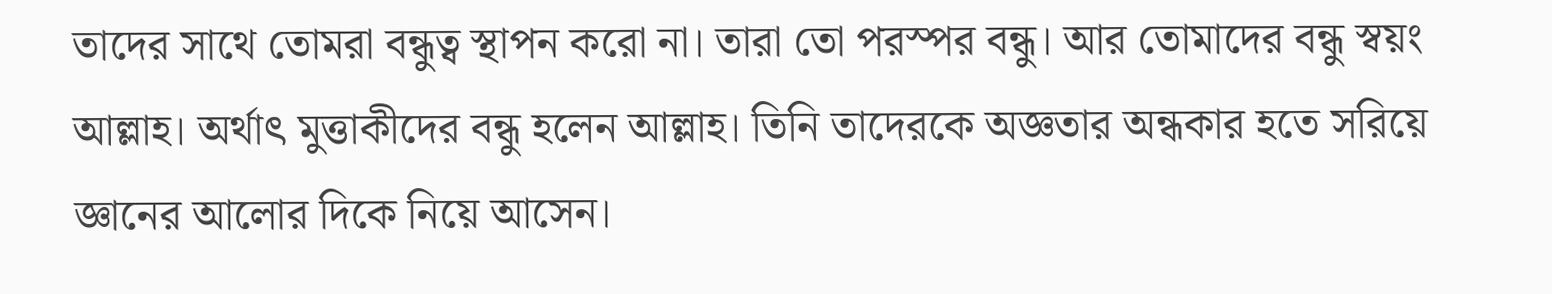তাদের সাথে তোমরা বন্ধুত্ব স্থাপন করো না। তারা তো পরস্পর বন্ধু। আর তোমাদের বন্ধু স্বয়ং আল্লাহ। অর্থাৎ মুত্তাকীদের বন্ধু হলেন আল্লাহ। তিনি তাদেরকে অজ্ঞতার অন্ধকার হতে সরিয়ে জ্ঞানের আলোর দিকে নিয়ে আসেন।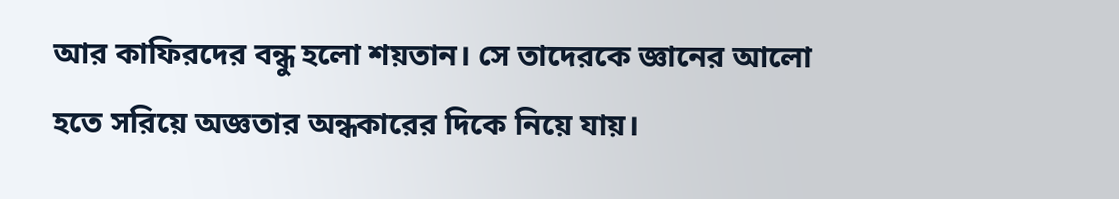আর কাফিরদের বন্ধু হলো শয়তান। সে তাদেরকে জ্ঞানের আলো হতে সরিয়ে অজ্ঞতার অন্ধকারের দিকে নিয়ে যায়।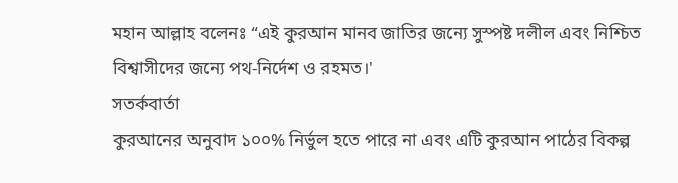মহান আল্লাহ বলেনঃ “এই কুরআন মানব জাতির জন্যে সুস্পষ্ট দলীল এবং নিশ্চিত বিশ্বাসীদের জন্যে পথ-নির্দেশ ও রহমত।'
সতর্কবার্তা
কুরআনের অনুবাদ ১০০% নির্ভুল হতে পারে না এবং এটি কুরআন পাঠের বিকল্প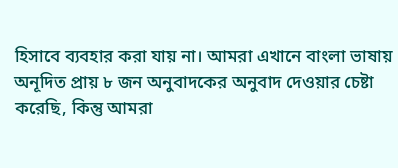হিসাবে ব্যবহার করা যায় না। আমরা এখানে বাংলা ভাষায় অনূদিত প্রায় ৮ জন অনুবাদকের অনুবাদ দেওয়ার চেষ্টা করেছি, কিন্তু আমরা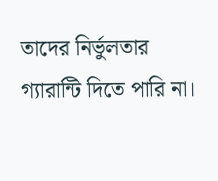তাদের নির্ভুলতার গ্যারান্টি দিতে পারি না।